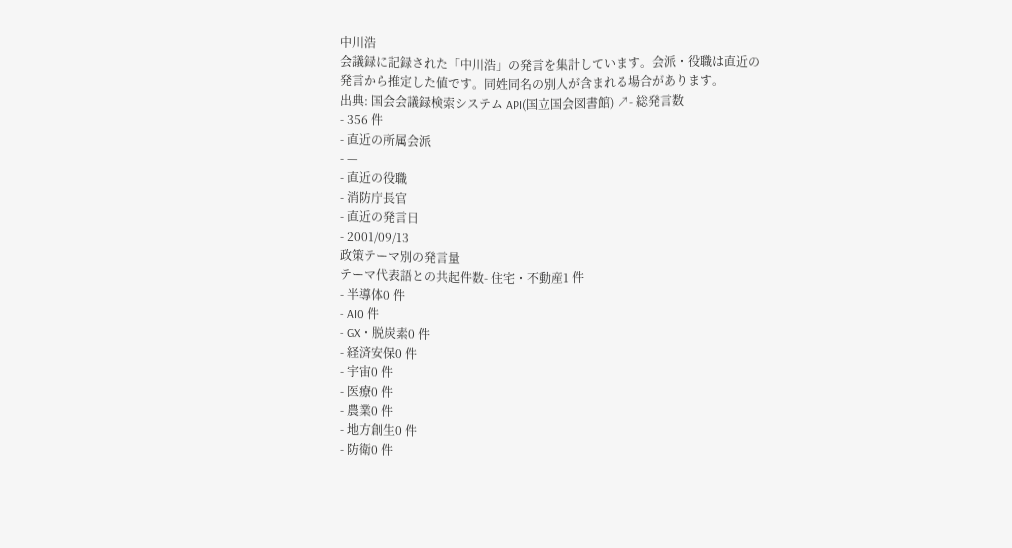中川浩
会議録に記録された「中川浩」の発言を集計しています。会派・役職は直近の発言から推定した値です。同姓同名の別人が含まれる場合があります。
出典: 国会会議録検索システム API(国立国会図書館) ↗- 総発言数
- 356 件
- 直近の所属会派
- —
- 直近の役職
- 消防庁長官
- 直近の発言日
- 2001/09/13
政策テーマ別の発言量
テーマ代表語との共起件数- 住宅・不動産1 件
- 半導体0 件
- AI0 件
- GX・脱炭素0 件
- 経済安保0 件
- 宇宙0 件
- 医療0 件
- 農業0 件
- 地方創生0 件
- 防衛0 件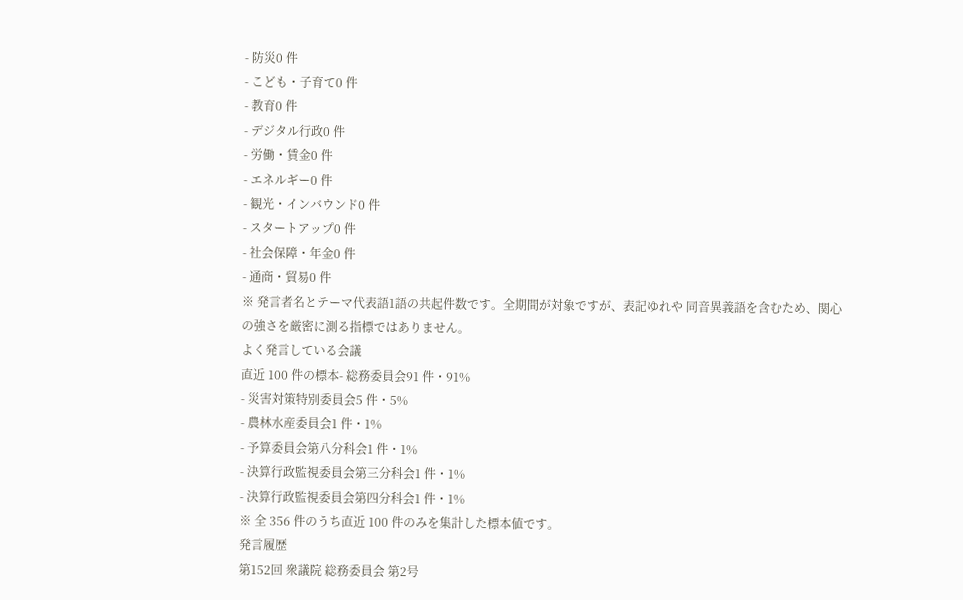- 防災0 件
- こども・子育て0 件
- 教育0 件
- デジタル行政0 件
- 労働・賃金0 件
- エネルギー0 件
- 観光・インバウンド0 件
- スタートアップ0 件
- 社会保障・年金0 件
- 通商・貿易0 件
※ 発言者名とテーマ代表語1語の共起件数です。全期間が対象ですが、表記ゆれや 同音異義語を含むため、関心の強さを厳密に測る指標ではありません。
よく発言している会議
直近 100 件の標本- 総務委員会91 件・91%
- 災害対策特別委員会5 件・5%
- 農林水産委員会1 件・1%
- 予算委員会第八分科会1 件・1%
- 決算行政監視委員会第三分科会1 件・1%
- 決算行政監視委員会第四分科会1 件・1%
※ 全 356 件のうち直近 100 件のみを集計した標本値です。
発言履歴
第152回 衆議院 総務委員会 第2号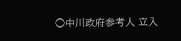○中川政府参考人 立入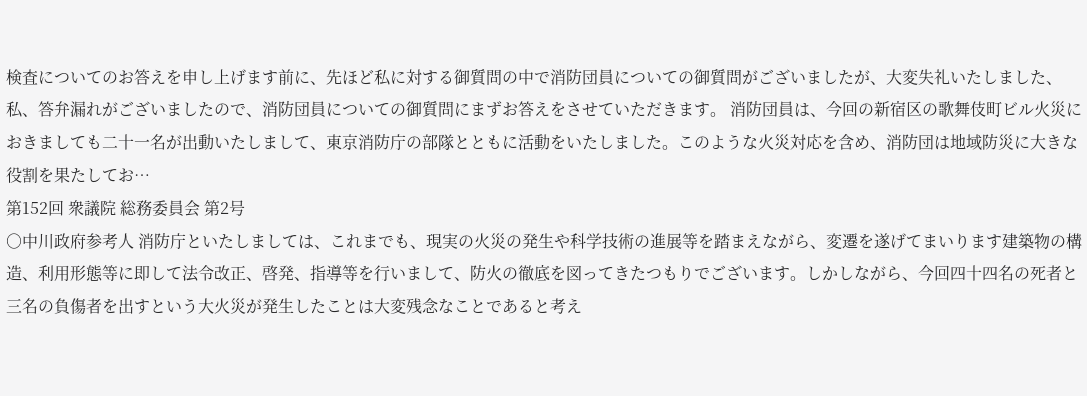検査についてのお答えを申し上げます前に、先ほど私に対する御質問の中で消防団員についての御質問がございましたが、大変失礼いたしました、私、答弁漏れがございましたので、消防団員についての御質問にまずお答えをさせていただきます。 消防団員は、今回の新宿区の歌舞伎町ビル火災におきましても二十一名が出動いたしまして、東京消防庁の部隊とともに活動をいたしました。このような火災対応を含め、消防団は地域防災に大きな役割を果たしてお…
第152回 衆議院 総務委員会 第2号
○中川政府参考人 消防庁といたしましては、これまでも、現実の火災の発生や科学技術の進展等を踏まえながら、変遷を遂げてまいります建築物の構造、利用形態等に即して法令改正、啓発、指導等を行いまして、防火の徹底を図ってきたつもりでございます。しかしながら、今回四十四名の死者と三名の負傷者を出すという大火災が発生したことは大変残念なことであると考え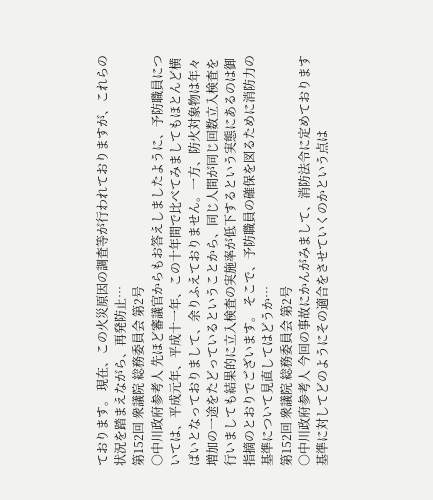ております。 現在、この火災原因の調査等が行われておりますが、これらの状況を踏まえながら、再発防止…
第152回 衆議院 総務委員会 第2号
○中川政府参考人 先ほど審議官からもお答えしましたように、予防職員については、平成元年、平成十一年、この十年間で比べてみましてもほとんど横ばいとなっておりまして、余りふえておりません。一方、防火対象物は年々増加の一途をたどっているということから、同じ人間が同じ回数立入検査を行いましても結果的に立入検査の実施率が低下するという実態にあるのは御指摘のとおりでございます。 そこで、予防職員の確保を図るために消防力の基準について見直してはどうか…
第152回 衆議院 総務委員会 第2号
○中川政府参考人 今回の事故にかんがみまして、消防法令に定めております基準に対してどのようにその適合をさせていくのかという点は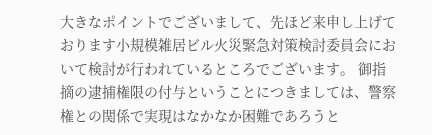大きなポイントでございまして、先ほど来申し上げております小規模雑居ビル火災緊急対策検討委員会において検討が行われているところでございます。 御指摘の逮捕権限の付与ということにつきましては、警察権との関係で実現はなかなか困難であろうと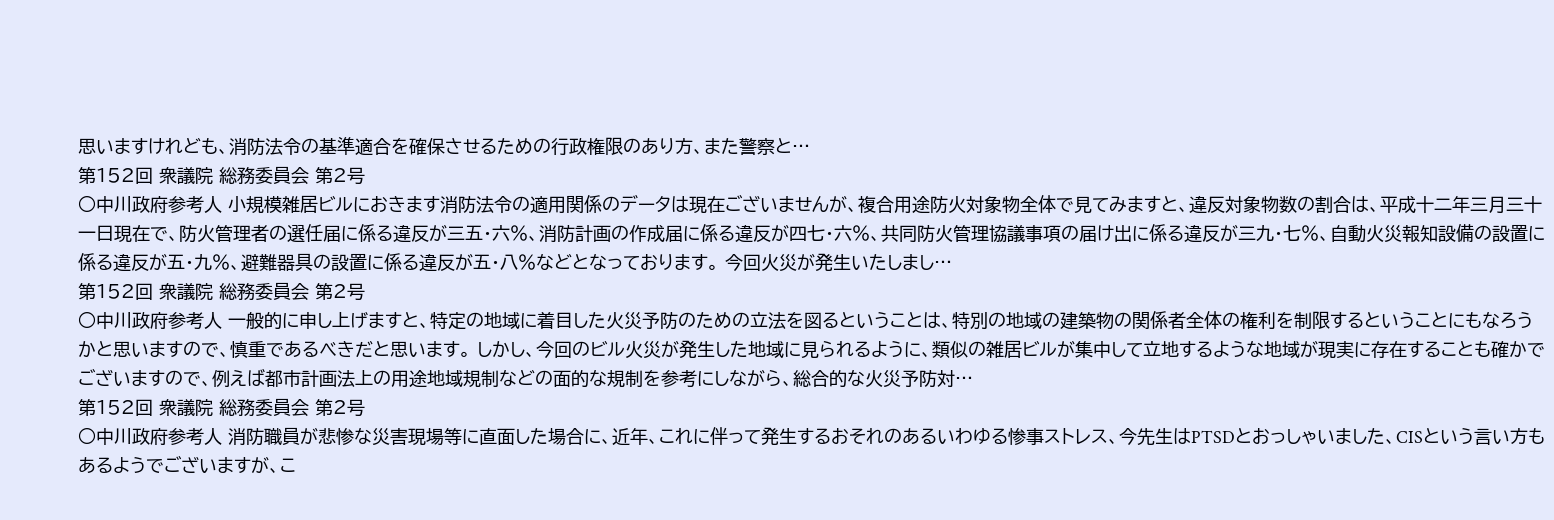思いますけれども、消防法令の基準適合を確保させるための行政権限のあり方、また警察と…
第152回 衆議院 総務委員会 第2号
○中川政府参考人 小規模雑居ビルにおきます消防法令の適用関係のデータは現在ございませんが、複合用途防火対象物全体で見てみますと、違反対象物数の割合は、平成十二年三月三十一日現在で、防火管理者の選任届に係る違反が三五・六%、消防計画の作成届に係る違反が四七・六%、共同防火管理協議事項の届け出に係る違反が三九・七%、自動火災報知設備の設置に係る違反が五・九%、避難器具の設置に係る違反が五・八%などとなっております。 今回火災が発生いたしまし…
第152回 衆議院 総務委員会 第2号
○中川政府参考人 一般的に申し上げますと、特定の地域に着目した火災予防のための立法を図るということは、特別の地域の建築物の関係者全体の権利を制限するということにもなろうかと思いますので、慎重であるべきだと思います。 しかし、今回のビル火災が発生した地域に見られるように、類似の雑居ビルが集中して立地するような地域が現実に存在することも確かでございますので、例えば都市計画法上の用途地域規制などの面的な規制を参考にしながら、総合的な火災予防対…
第152回 衆議院 総務委員会 第2号
○中川政府参考人 消防職員が悲惨な災害現場等に直面した場合に、近年、これに伴って発生するおそれのあるいわゆる惨事ストレス、今先生はPTSDとおっしゃいました、CISという言い方もあるようでございますが、こ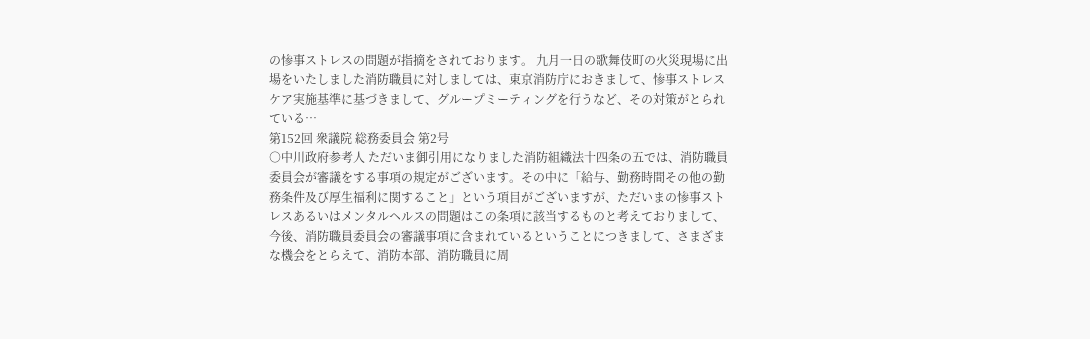の惨事ストレスの問題が指摘をされております。 九月一日の歌舞伎町の火災現場に出場をいたしました消防職員に対しましては、東京消防庁におきまして、惨事ストレスケア実施基準に基づきまして、グループミーティングを行うなど、その対策がとられている…
第152回 衆議院 総務委員会 第2号
○中川政府参考人 ただいま御引用になりました消防組織法十四条の五では、消防職員委員会が審議をする事項の規定がございます。その中に「給与、勤務時間その他の勤務条件及び厚生福利に関すること」という項目がございますが、ただいまの惨事ストレスあるいはメンタルヘルスの問題はこの条項に該当するものと考えておりまして、今後、消防職員委員会の審議事項に含まれているということにつきまして、さまざまな機会をとらえて、消防本部、消防職員に周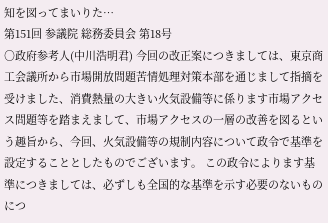知を図ってまいりた…
第151回 参議院 総務委員会 第18号
○政府参考人(中川浩明君) 今回の改正案につきましては、東京商工会議所から市場開放問題苦情処理対策本部を通じまして指摘を受けました、消費熱量の大きい火気設備等に係ります市場アクセス問題等を踏まえまして、市場アクセスの一層の改善を図るという趣旨から、今回、火気設備等の規制内容について政令で基準を設定することとしたものでございます。 この政令によります基準につきましては、必ずしも全国的な基準を示す必要のないものにつ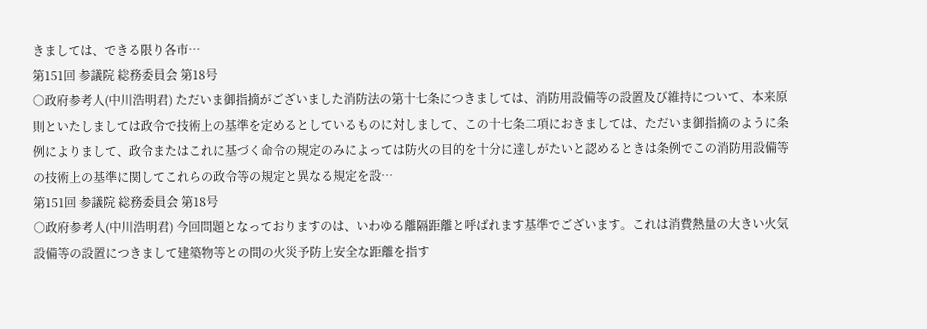きましては、できる限り各市…
第151回 参議院 総務委員会 第18号
○政府参考人(中川浩明君) ただいま御指摘がございました消防法の第十七条につきましては、消防用設備等の設置及び維持について、本来原則といたしましては政令で技術上の基準を定めるとしているものに対しまして、この十七条二項におきましては、ただいま御指摘のように条例によりまして、政令またはこれに基づく命令の規定のみによっては防火の目的を十分に達しがたいと認めるときは条例でこの消防用設備等の技術上の基準に関してこれらの政令等の規定と異なる規定を設…
第151回 参議院 総務委員会 第18号
○政府参考人(中川浩明君) 今回問題となっておりますのは、いわゆる離隔距離と呼ばれます基準でございます。これは消費熱量の大きい火気設備等の設置につきまして建築物等との間の火災予防上安全な距離を指す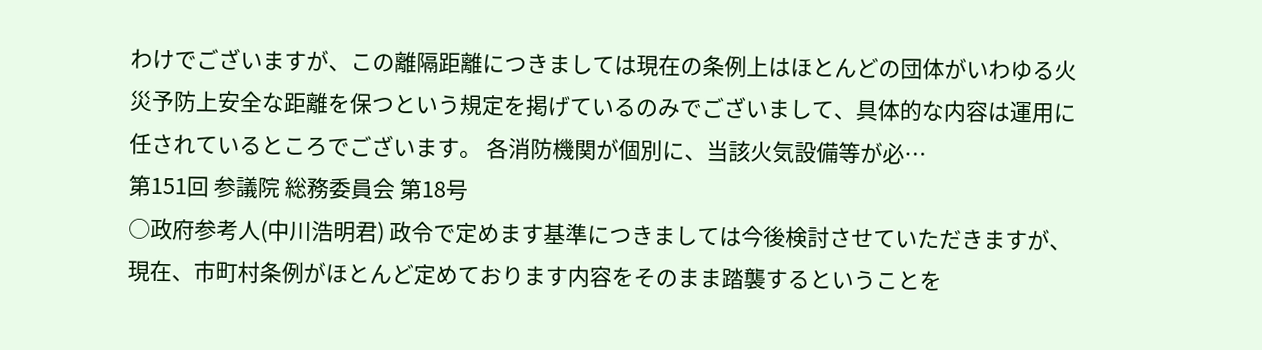わけでございますが、この離隔距離につきましては現在の条例上はほとんどの団体がいわゆる火災予防上安全な距離を保つという規定を掲げているのみでございまして、具体的な内容は運用に任されているところでございます。 各消防機関が個別に、当該火気設備等が必…
第151回 参議院 総務委員会 第18号
○政府参考人(中川浩明君) 政令で定めます基準につきましては今後検討させていただきますが、現在、市町村条例がほとんど定めております内容をそのまま踏襲するということを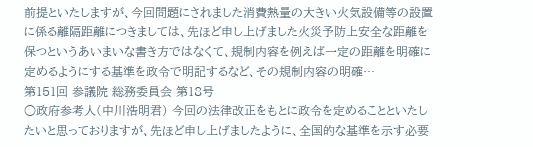前提といたしますが、今回問題にされました消費熱量の大きい火気設備等の設置に係る離隔距離につきましては、先ほど申し上げました火災予防上安全な距離を保つというあいまいな書き方ではなくて、規制内容を例えば一定の距離を明確に定めるようにする基準を政令で明記するなど、その規制内容の明確…
第151回 参議院 総務委員会 第18号
○政府参考人(中川浩明君) 今回の法律改正をもとに政令を定めることといたしたいと思っておりますが、先ほど申し上げましたように、全国的な基準を示す必要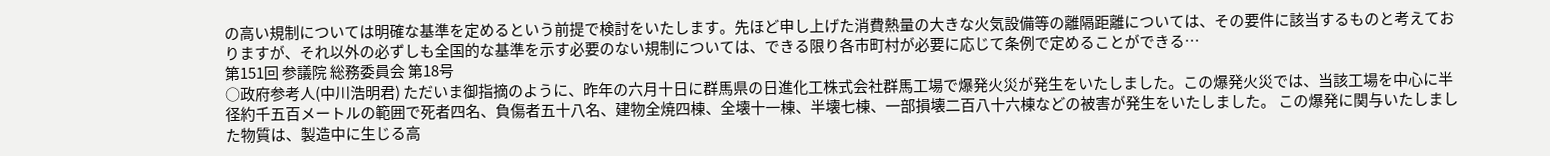の高い規制については明確な基準を定めるという前提で検討をいたします。先ほど申し上げた消費熱量の大きな火気設備等の離隔距離については、その要件に該当するものと考えておりますが、それ以外の必ずしも全国的な基準を示す必要のない規制については、できる限り各市町村が必要に応じて条例で定めることができる…
第151回 参議院 総務委員会 第18号
○政府参考人(中川浩明君) ただいま御指摘のように、昨年の六月十日に群馬県の日進化工株式会社群馬工場で爆発火災が発生をいたしました。この爆発火災では、当該工場を中心に半径約千五百メートルの範囲で死者四名、負傷者五十八名、建物全焼四棟、全壊十一棟、半壊七棟、一部損壊二百八十六棟などの被害が発生をいたしました。 この爆発に関与いたしました物質は、製造中に生じる高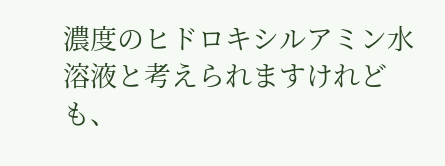濃度のヒドロキシルアミン水溶液と考えられますけれども、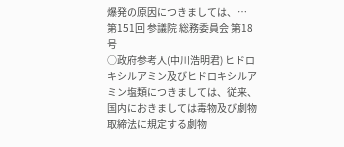爆発の原因につきましては、…
第151回 参議院 総務委員会 第18号
○政府参考人(中川浩明君) ヒドロキシルアミン及びヒドロキシルアミン塩類につきましては、従来、国内におきましては毒物及び劇物取締法に規定する劇物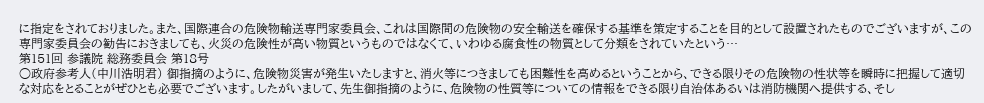に指定をされておりました。また、国際連合の危険物輸送専門家委員会、これは国際間の危険物の安全輸送を確保する基準を策定することを目的として設置されたものでございますが、この専門家委員会の勧告におきましても、火災の危険性が高い物質というものではなくて、いわゆる腐食性の物質として分類をされていたという…
第151回 参議院 総務委員会 第18号
○政府参考人(中川浩明君) 御指摘のように、危険物災害が発生いたしますと、消火等につきましても困難性を高めるということから、できる限りその危険物の性状等を瞬時に把握して適切な対応をとることがぜひとも必要でございます。したがいまして、先生御指摘のように、危険物の性質等についての情報をできる限り自治体あるいは消防機関へ提供する、そし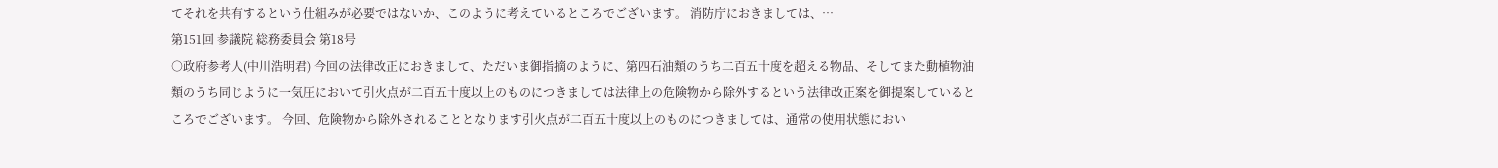てそれを共有するという仕組みが必要ではないか、このように考えているところでございます。 消防庁におきましては、…
第151回 参議院 総務委員会 第18号
○政府参考人(中川浩明君) 今回の法律改正におきまして、ただいま御指摘のように、第四石油類のうち二百五十度を超える物品、そしてまた動植物油類のうち同じように一気圧において引火点が二百五十度以上のものにつきましては法律上の危険物から除外するという法律改正案を御提案しているところでございます。 今回、危険物から除外されることとなります引火点が二百五十度以上のものにつきましては、通常の使用状態におい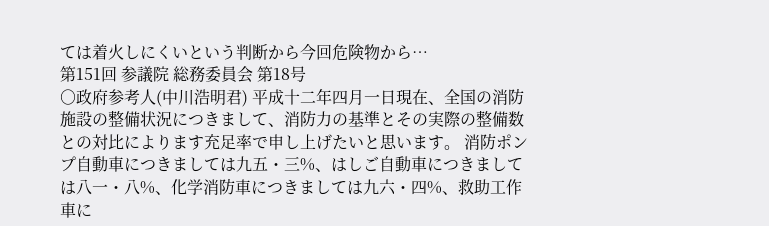ては着火しにくいという判断から今回危険物から…
第151回 参議院 総務委員会 第18号
○政府参考人(中川浩明君) 平成十二年四月一日現在、全国の消防施設の整備状況につきまして、消防力の基準とその実際の整備数との対比によります充足率で申し上げたいと思います。 消防ポンプ自動車につきましては九五・三%、はしご自動車につきましては八一・八%、化学消防車につきましては九六・四%、救助工作車に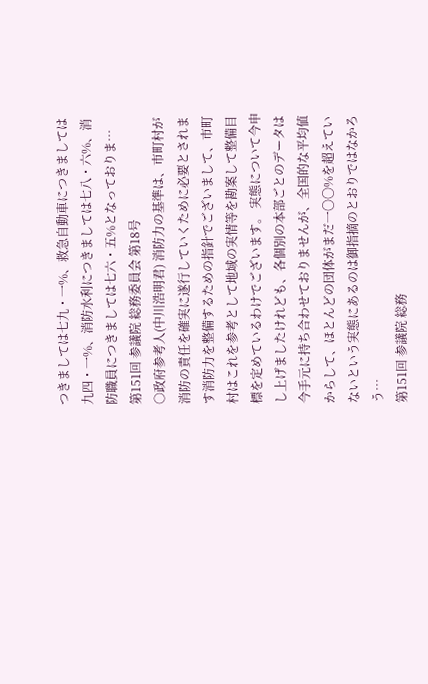つきましては七九・一%、救急自動車につきましては九四・一%、消防水利につきましては七八・六%、消防職員につきましては七六・五%となっておりま…
第151回 参議院 総務委員会 第18号
○政府参考人(中川浩明君) 消防力の基準は、市町村が消防の責任を確実に遂行していくために必要とされます消防力を整備するための指針でございまして、市町村はこれを参考として地域の実情等を勘案して整備目標を定めているわけでございます。 実態について今申し上げましたけれども、各個別の本部ごとのデータは今手元に持ち合わせておりませんが、全国的な平均値からして、ほとんどの団体がまだ一〇〇%を超えていないという実態にあるのは御指摘のとおりではなかろう…
第151回 参議院 総務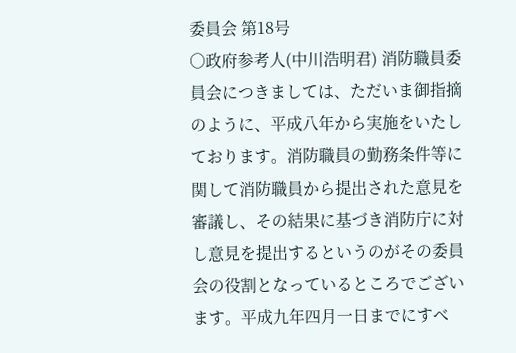委員会 第18号
○政府参考人(中川浩明君) 消防職員委員会につきましては、ただいま御指摘のように、平成八年から実施をいたしております。消防職員の勤務条件等に関して消防職員から提出された意見を審議し、その結果に基づき消防庁に対し意見を提出するというのがその委員会の役割となっているところでございます。平成九年四月一日までにすべ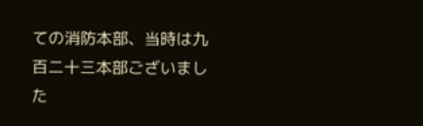ての消防本部、当時は九百二十三本部ございました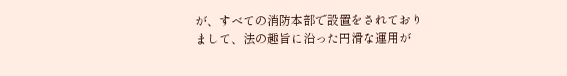が、すべての消防本部で設置をされておりまして、法の趣旨に沿った円滑な運用が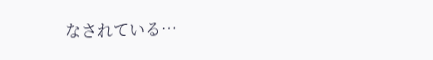なされている…